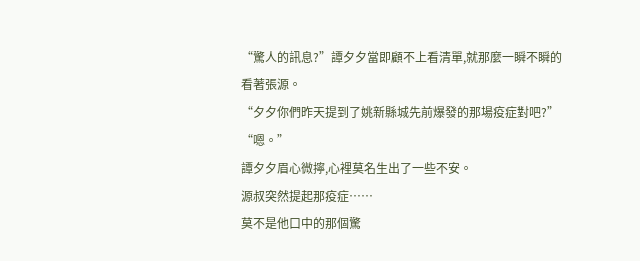“驚人的訊息?”譚夕夕當即顧不上看清單,就那麼一瞬不瞬的看著張源。
“夕夕你們昨天提到了姚新縣城先前爆發的那場疫症對吧?”
“嗯。”
譚夕夕眉心微擰,心裡莫名生出了一些不安。
源叔突然提起那疫症……
莫不是他口中的那個驚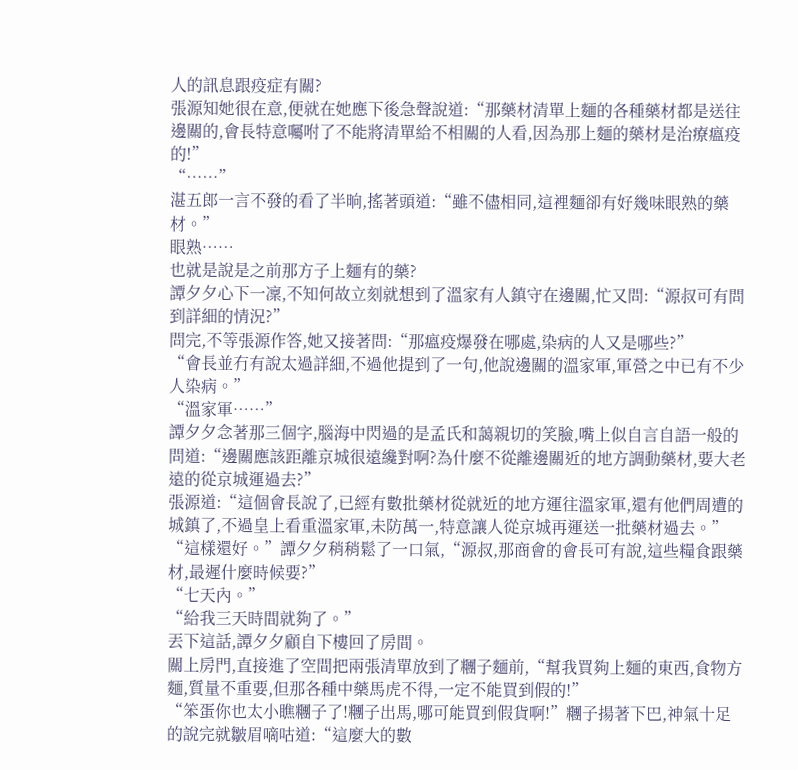人的訊息跟疫症有關?
張源知她很在意,便就在她應下後急聲說道:“那藥材清單上麵的各種藥材都是送往邊關的,會長特意囑咐了不能將清單給不相關的人看,因為那上麵的藥材是治療瘟疫的!”
“……”
湛五郎一言不發的看了半晌,搖著頭道:“雖不儘相同,這裡麵卻有好幾味眼熟的藥材。”
眼熟……
也就是說是之前那方子上麵有的藥?
譚夕夕心下一凜,不知何故立刻就想到了溫家有人鎮守在邊關,忙又問:“源叔可有問到詳細的情況?”
問完,不等張源作答,她又接著問:“那瘟疫爆發在哪處,染病的人又是哪些?”
“會長並冇有說太過詳細,不過他提到了一句,他說邊關的溫家軍,軍營之中已有不少人染病。”
“溫家軍……”
譚夕夕念著那三個字,腦海中閃過的是孟氏和藹親切的笑臉,嘴上似自言自語一般的問道:“邊關應該距離京城很遠纔對啊?為什麼不從離邊關近的地方調動藥材,要大老遠的從京城運過去?”
張源道:“這個會長說了,已經有數批藥材從就近的地方運往溫家軍,還有他們周遭的城鎮了,不過皇上看重溫家軍,未防萬一,特意讓人從京城再運送一批藥材過去。”
“這樣還好。”譚夕夕稍稍鬆了一口氣,“源叔,那商會的會長可有說,這些糧食跟藥材,最遲什麼時候要?”
“七天內。”
“給我三天時間就夠了。”
丟下這話,譚夕夕顧自下樓回了房間。
關上房門,直接進了空間把兩張清單放到了糰子麵前,“幫我買夠上麵的東西,食物方麵,質量不重要,但那各種中藥馬虎不得,一定不能買到假的!”
“笨蛋你也太小瞧糰子了!糰子出馬,哪可能買到假貨啊!”糰子揚著下巴,神氣十足的說完就皺眉嘀咕道:“這麼大的數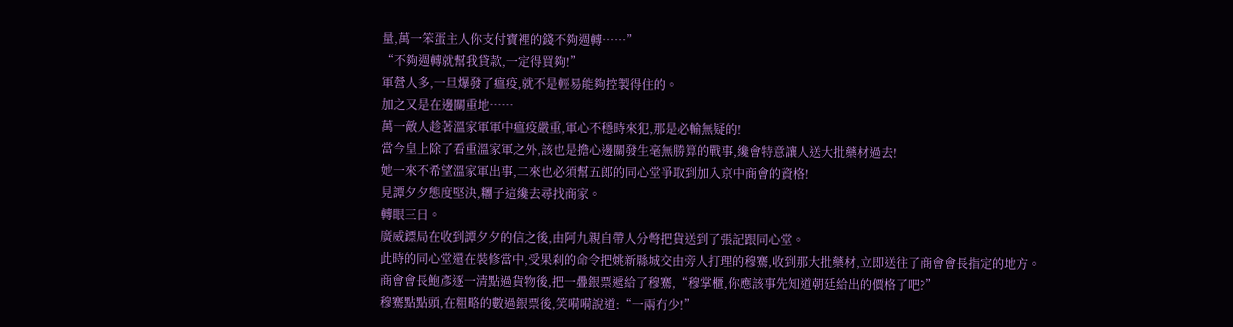量,萬一笨蛋主人你支付寶裡的錢不夠週轉……”
“不夠週轉就幫我貸款,一定得買夠!”
軍營人多,一旦爆發了瘟疫,就不是輕易能夠控製得住的。
加之又是在邊關重地……
萬一敵人趁著溫家軍軍中瘟疫嚴重,軍心不穩時來犯,那是必輸無疑的!
當今皇上除了看重溫家軍之外,該也是擔心邊關發生毫無勝算的戰事,纔會特意讓人送大批藥材過去!
她一來不希望溫家軍出事,二來也必須幫五郎的同心堂爭取到加入京中商會的資格!
見譚夕夕態度堅決,糰子這纔去尋找商家。
轉眼三日。
廣威鏢局在收到譚夕夕的信之後,由阿九親自帶人分彆把貨送到了張記跟同心堂。
此時的同心堂還在裝修當中,受果刹的命令把姚新縣城交由旁人打理的穆騫,收到那大批藥材,立即送往了商會會長指定的地方。
商會會長鮑彥逐一清點過貨物後,把一疊銀票遞給了穆騫,“穆掌櫃,你應該事先知道朝廷給出的價格了吧?”
穆騫點點頭,在粗略的數過銀票後,笑嗬嗬說道:“一兩冇少!”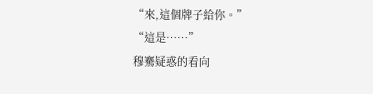“來,這個牌子給你。”
“這是……”
穆騫疑惑的看向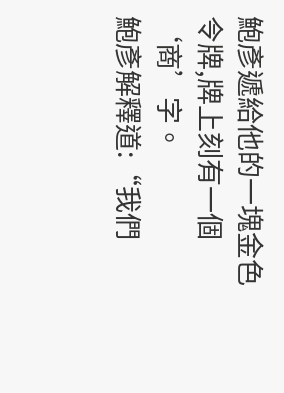鮑彥遞給他的一塊金色令牌,牌上刻有一個‘商’字。
鮑彥解釋道:“我們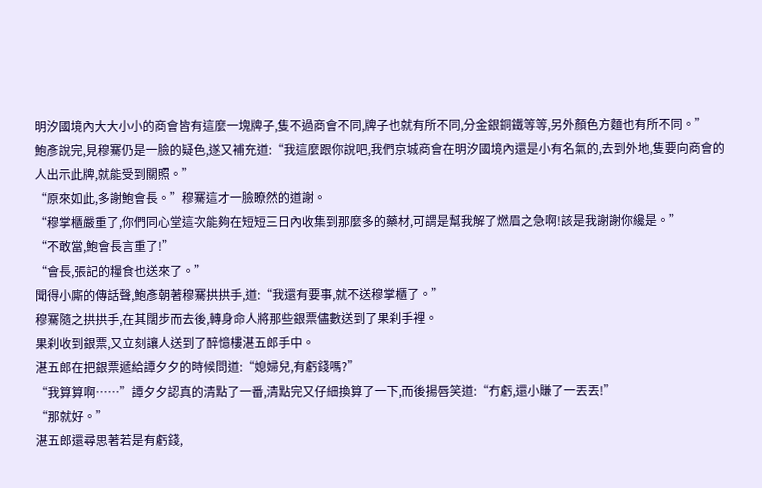明汐國境內大大小小的商會皆有這麼一塊牌子,隻不過商會不同,牌子也就有所不同,分金銀銅鐵等等,另外顏色方麵也有所不同。”
鮑彥說完,見穆騫仍是一臉的疑色,遂又補充道:“我這麼跟你說吧,我們京城商會在明汐國境內還是小有名氣的,去到外地,隻要向商會的人出示此牌,就能受到關照。”
“原來如此,多謝鮑會長。”穆騫這才一臉瞭然的道謝。
“穆掌櫃嚴重了,你們同心堂這次能夠在短短三日內收集到那麼多的藥材,可謂是幫我解了燃眉之急啊!該是我謝謝你纔是。”
“不敢當,鮑會長言重了!”
“會長,張記的糧食也送來了。”
聞得小廝的傳話聲,鮑彥朝著穆騫拱拱手,道:“我還有要事,就不送穆掌櫃了。”
穆騫隨之拱拱手,在其闊步而去後,轉身命人將那些銀票儘數送到了果刹手裡。
果刹收到銀票,又立刻讓人送到了醉憶樓湛五郎手中。
湛五郎在把銀票遞給譚夕夕的時候問道:“媳婦兒,有虧錢嗎?”
“我算算啊……”譚夕夕認真的清點了一番,清點完又仔細換算了一下,而後揚唇笑道:“冇虧,還小賺了一丟丟!”
“那就好。”
湛五郎還尋思著若是有虧錢,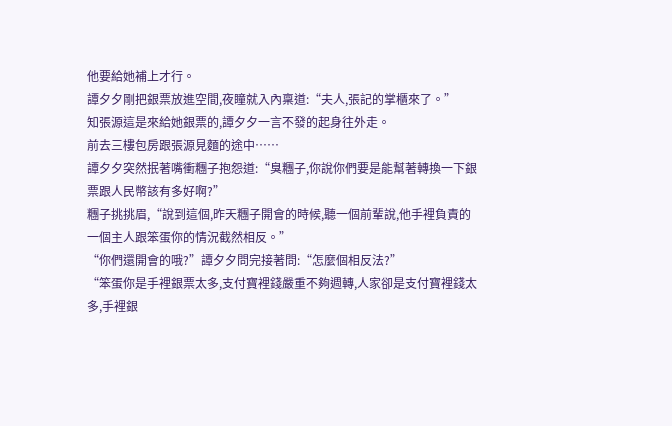他要給她補上才行。
譚夕夕剛把銀票放進空間,夜瞳就入內稟道:“夫人,張記的掌櫃來了。”
知張源這是來給她銀票的,譚夕夕一言不發的起身往外走。
前去三樓包房跟張源見麵的途中……
譚夕夕突然抿著嘴衝糰子抱怨道:“臭糰子,你說你們要是能幫著轉換一下銀票跟人民幣該有多好啊?”
糰子挑挑眉,“說到這個,昨天糰子開會的時候,聽一個前輩說,他手裡負責的一個主人跟笨蛋你的情況截然相反。”
“你們還開會的哦?”譚夕夕問完接著問:“怎麼個相反法?”
“笨蛋你是手裡銀票太多,支付寶裡錢嚴重不夠週轉,人家卻是支付寶裡錢太多,手裡銀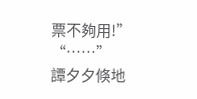票不夠用!”
“……”
譚夕夕倏地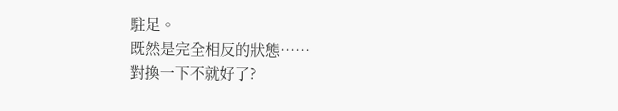駐足。
既然是完全相反的狀態……
對換一下不就好了?